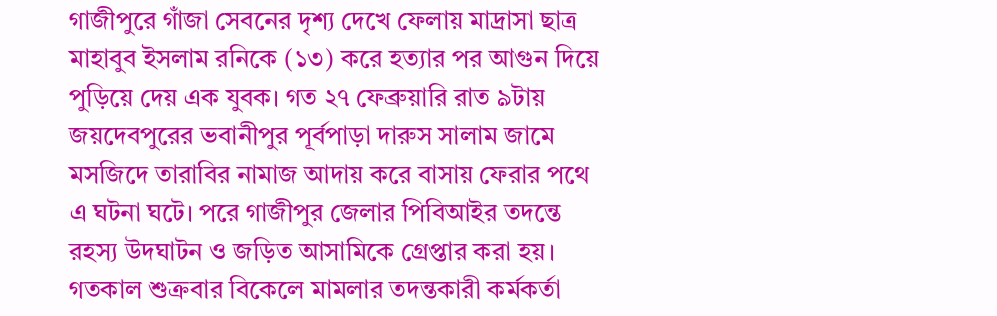গাজীপুরে গাঁজা সেবনের দৃশ্য দেখে ফেলায় মাদ্রাসা ছাত্র মাহাবুব ইসলাম রনিকে (১৩) করে হত্যার পর আগুন দিয়ে পুড়িয়ে দেয় এক যুবক। গত ২৭ ফেব্রুয়ারি রাত ৯টায় জয়দেবপুরের ভবানীপুর পূর্বপাড়া দারুস সালাম জামে মসজিদে তারাবির নামাজ আদায় করে বাসায় ফেরার পথে এ ঘটনা ঘটে। পরে গাজীপুর জেলার পিবিআইর তদন্তে রহস্য উদঘাটন ও জড়িত আসামিকে গ্রেপ্তার করা হয়।
গতকাল শুক্রবার বিকেলে মামলার তদন্তকারী কর্মকর্তা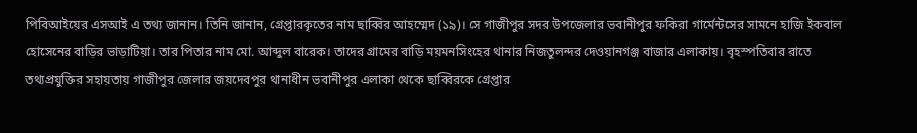পিবিআইয়ের এসআই এ তথ্য জানান। তিনি জানান, গ্রেপ্তারকৃতের নাম ছাব্বির আহম্মেদ (১৯)। সে গাজীপুর সদর উপজেলার ভবানীপুর ফকিরা গার্মেন্টসের সামনে হাজি ইকবাল হোসেনের বাড়ির ভাড়াটিয়া। তার পিতার নাম মো. আব্দুল বারেক। তাদের গ্রামের বাড়ি ময়মনসিংহের থানার নিজতুলন্দর দেওয়ানগঞ্জ বাজার এলাকায়। বৃহস্পতিবার রাতে তথ্যপ্রযুক্তির সহায়তায় গাজীপুর জেলার জয়দেবপুর থানাধীন ভবানীপুর এলাকা থেকে ছাব্বিরকে গ্রেপ্তার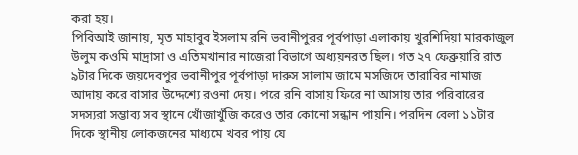করা হয়।
পিবিআই জানায়, মৃত মাহাবুব ইসলাম রনি ভবানীপুরর পূর্বপাড়া এলাকায় খুরশিদিয়া মারকাজুল উলুম কওমি মাদ্রাসা ও এতিমখানার নাজেরা বিভাগে অধ্যয়নরত ছিল। গত ২৭ ফেব্রুয়ারি রাত ৯টার দিকে জয়দেবপুর ভবানীপুর পূর্বপাড়া দারুস সালাম জামে মসজিদে তারাবির নামাজ আদায় করে বাসার উদ্দেশ্যে রওনা দেয়। পরে রনি বাসায় ফিরে না আসায় তার পরিবারের সদস্যরা সম্ভাব্য সব স্থানে খোঁজাখুঁজি করেও তার কোনো সন্ধান পায়নি। পরদিন বেলা ১১টার দিকে স্থানীয় লোকজনের মাধ্যমে খবর পায় যে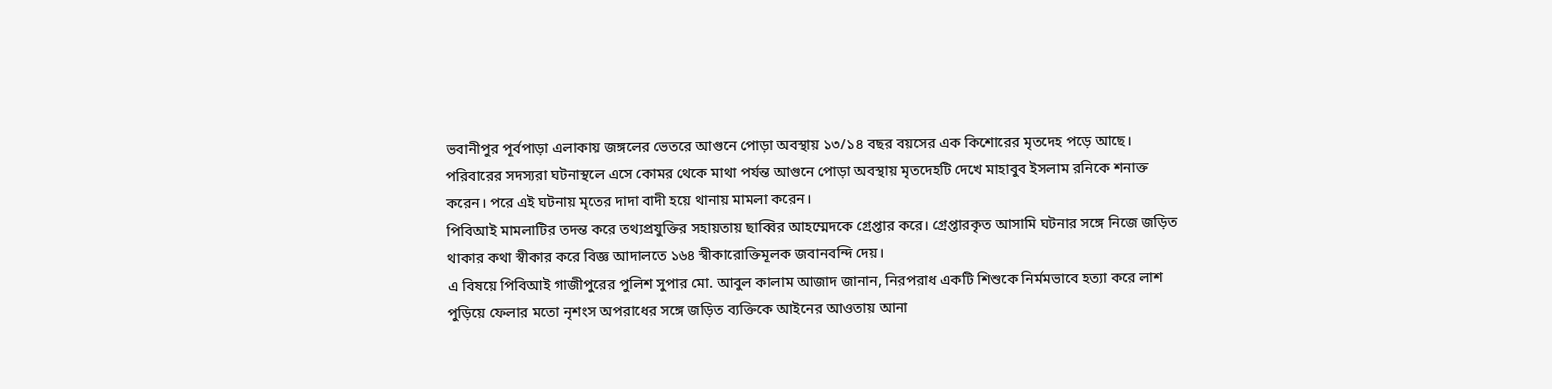ভবানীপুর পূর্বপাড়া এলাকায় জঙ্গলের ভেতরে আগুনে পোড়া অবস্থায় ১৩/১৪ বছর বয়সের এক কিশোরের মৃতদেহ পড়ে আছে। পরিবারের সদস্যরা ঘটনাস্থলে এসে কোমর থেকে মাথা পর্যন্ত আগুনে পোড়া অবস্থায় মৃতদেহটি দেখে মাহাবুব ইসলাম রনিকে শনাক্ত করেন। পরে এই ঘটনায় মৃতের দাদা বাদী হয়ে থানায় মামলা করেন।
পিবিআই মামলাটির তদন্ত করে তথ্যপ্রযুক্তির সহায়তায় ছাব্বির আহম্মেদকে গ্রেপ্তার করে। গ্রেপ্তারকৃত আসামি ঘটনার সঙ্গে নিজে জড়িত থাকার কথা স্বীকার করে বিজ্ঞ আদালতে ১৬৪ স্বীকারোক্তিমূলক জবানবন্দি দেয়।
এ বিষয়ে পিবিআই গাজীপুরের পুলিশ সুপার মো. আবুল কালাম আজাদ জানান, নিরপরাধ একটি শিশুকে নির্মমভাবে হত্যা করে লাশ পুড়িয়ে ফেলার মতো নৃশংস অপরাধের সঙ্গে জড়িত ব্যক্তিকে আইনের আওতায় আনা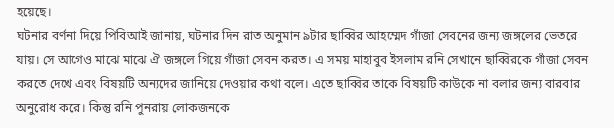হয়েছে।
ঘটনার বর্ণনা দিয়ে পিবিআই জানায়, ঘটনার দিন রাত অনুমান ৯টার ছাব্বির আহম্মেদ গাঁজা সেবনের জন্য জঙ্গলের ভেতরে যায়। সে আগেও মাঝে মাঝে ঐ জঙ্গলে গিয়ে গাঁজা সেবন করত। এ সময় মাহাবুব ইসলাম রনি সেখানে ছাব্বিরকে গাঁজা সেবন করতে দেখে এবং বিষয়টি অন্যদের জানিয়ে দেওয়ার কথা বলে। এতে ছাব্বির তাকে বিষয়টি কাউকে না বলার জন্য বারবার অনুরোধ করে। কিন্তু রনি পুনরায় লোকজনকে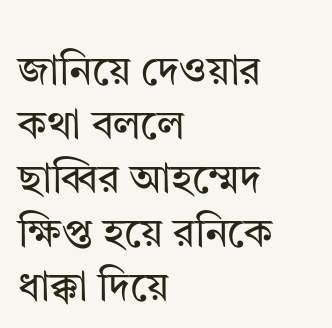জানিয়ে দেওয়ার কথা বললে ছাব্বির আহম্মেদ ক্ষিপ্ত হয়ে রনিকে ধাক্কা দিয়ে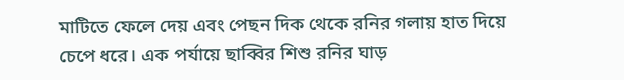মাটিতে ফেলে দেয় এবং পেছন দিক থেকে রনির গলায় হাত দিয়ে চেপে ধরে। এক পর্যায়ে ছাব্বির শিশু রনির ঘাড়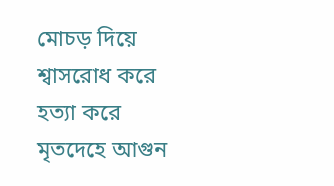মোচড় দিয়ে শ্বাসরোধ করে হত্যা করে মৃতদেহে আগুন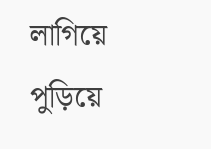লাগিয়ে পুড়িয়ে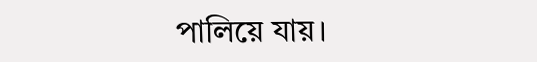পালিয়ে যায়।